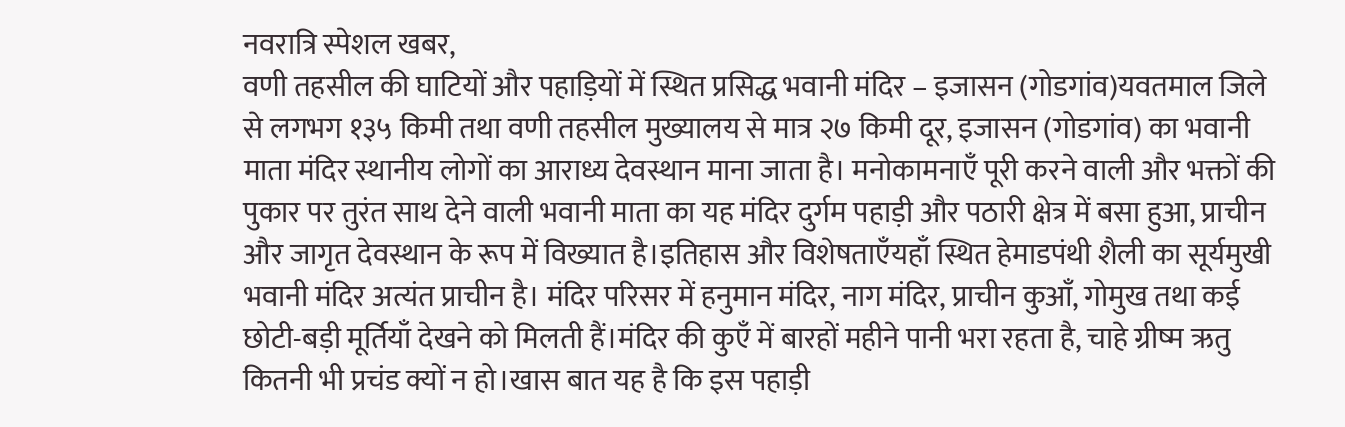नवरात्रि स्पेशल खबर,
वणी तहसील की घाटियों और पहाड़ियों में स्थित प्रसिद्ध भवानी मंदिर – इजासन (गोडगांव)यवतमाल जिले से लगभग १३५ किमी तथा वणी तहसील मुख्यालय से मात्र २७ किमी दूर, इजासन (गोडगांव) का भवानी माता मंदिर स्थानीय लोगों का आराध्य देवस्थान माना जाता है। मनोकामनाएँ पूरी करने वाली और भक्तों की पुकार पर तुरंत साथ देने वाली भवानी माता का यह मंदिर दुर्गम पहाड़ी और पठारी क्षेत्र में बसा हुआ, प्राचीन और जागृत देवस्थान के रूप में विख्यात है।इतिहास और विशेषताएँयहाँ स्थित हेमाडपंथी शैली का सूर्यमुखी भवानी मंदिर अत्यंत प्राचीन है। मंदिर परिसर में हनुमान मंदिर, नाग मंदिर, प्राचीन कुआँ, गोमुख तथा कई छोटी-बड़ी मूर्तियाँ देखने को मिलती हैं।मंदिर की कुएँ में बारहों महीने पानी भरा रहता है, चाहे ग्रीष्म ऋतु कितनी भी प्रचंड क्यों न हो।खास बात यह है कि इस पहाड़ी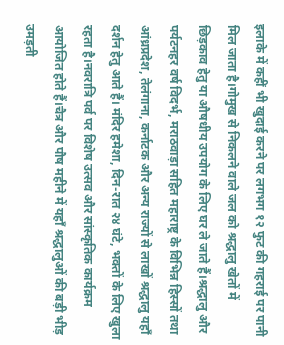इलाके में कहीं भी खुदाई करने पर लगभग १२ फुट की गहराई पर पानी मिल जाता है।गोमुख से निकलने वाले जल को श्रद्धालु खेतों में छिड़काव हेतु या औषधीय उपयोग के लिए घर ले जाते हैं।श्रद्धालु और पर्यटनहर वर्ष विदर्भ, मराठवाड़ा सहित महाराष्ट्र के विभिन्न हिस्सों तथा आंध्रप्रदेश, तेलंगाना, कर्नाटक और अन्य राज्यों से लाखों श्रद्धालु यहाँ दर्शन हेतु आते हैं। मंदिर हमेशा, दिन-रात २४ घंटे, भक्तों के लिए खुला रहता है।नवरात्रि पर्व पर विशेष उत्सव और सांस्कृतिक कार्यक्रम आयोजित होते हैं।चैत्र और पौष महीने में यहाँ श्रद्धालुओं की बड़ी भीड़ उमड़ती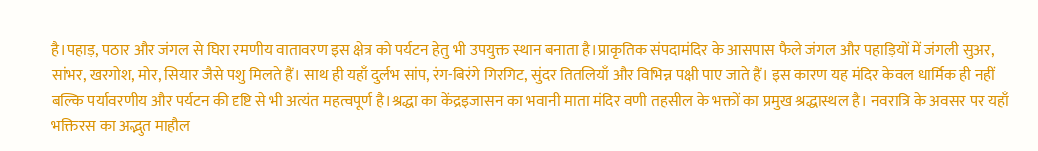है।पहाड़, पठार और जंगल से घिरा रमणीय वातावरण इस क्षेत्र को पर्यटन हेतु भी उपयुक्त स्थान बनाता है।प्राकृतिक संपदामंदिर के आसपास फैले जंगल और पहाड़ियों में जंगली सुअर, सांभर, खरगोश, मोर, सियार जैसे पशु मिलते हैं। साथ ही यहाँ दुर्लभ सांप, रंग-बिरंगे गिरगिट, सुंदर तितलियाँ और विभिन्न पक्षी पाए जाते हैं। इस कारण यह मंदिर केवल धार्मिक ही नहीं बल्कि पर्यावरणीय और पर्यटन की दृष्टि से भी अत्यंत महत्वपूर्ण है।श्रद्धा का केंद्रइजासन का भवानी माता मंदिर वणी तहसील के भक्तों का प्रमुख श्रद्धास्थल है। नवरात्रि के अवसर पर यहाँ भक्तिरस का अद्भुत माहौल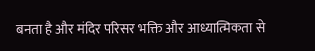बनता है और मंदिर परिसर भक्ति और आध्यात्मिकता से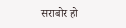सराबोर हो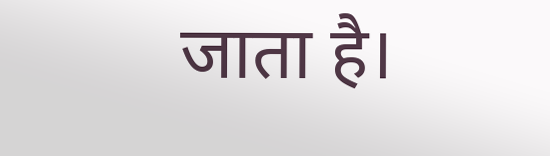जाता है।